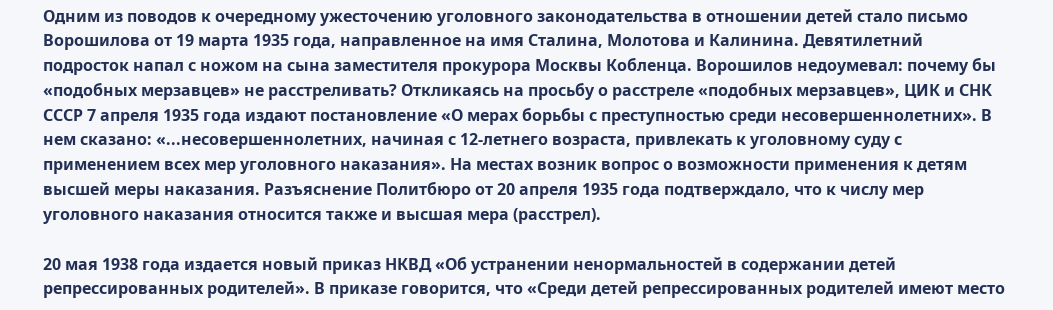Одним из поводов к очередному ужесточению уголовного законодательства в отношении детей стало письмо Ворошилова от 19 марта 1935 года, направленное на имя Сталина, Молотова и Калинина. Девятилетний подросток напал с ножом на сына заместителя прокурора Москвы Кобленца. Ворошилов недоумевал: почему бы «подобных мерзавцев» не расстреливать? Откликаясь на просьбу о расстреле «подобных мерзавцев», ЦИК и СНК СССР 7 апреля 1935 года издают постановление «О мерах борьбы с преступностью среди несовершеннолетних». В нем сказано: «...несовершеннолетних, начиная с 12-летнего возраста, привлекать к уголовному суду с применением всех мер уголовного наказания». На местах возник вопрос о возможности применения к детям высшей меры наказания. Разъяснение Политбюро от 20 апреля 1935 года подтверждало, что к числу мер уголовного наказания относится также и высшая мера (расстрел).

20 мая 1938 года издается новый приказ НКВД «Об устранении ненормальностей в содержании детей репрессированных родителей». В приказе говорится, что «Среди детей репрессированных родителей имеют место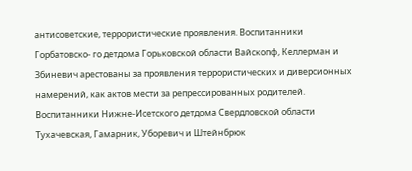антисоветские, террористические проявления. Воспитанники Горбатовско- го детдома Горьковской области Вайскопф, Келлерман и Збиневич арестованы за проявления террористических и диверсионных намерений, как актов мести за репрессированных родителей. Воспитанники Нижне-Исетского детдома Свердловской области Тухачевская, Гамарник, Уборевич и Штейнбрюк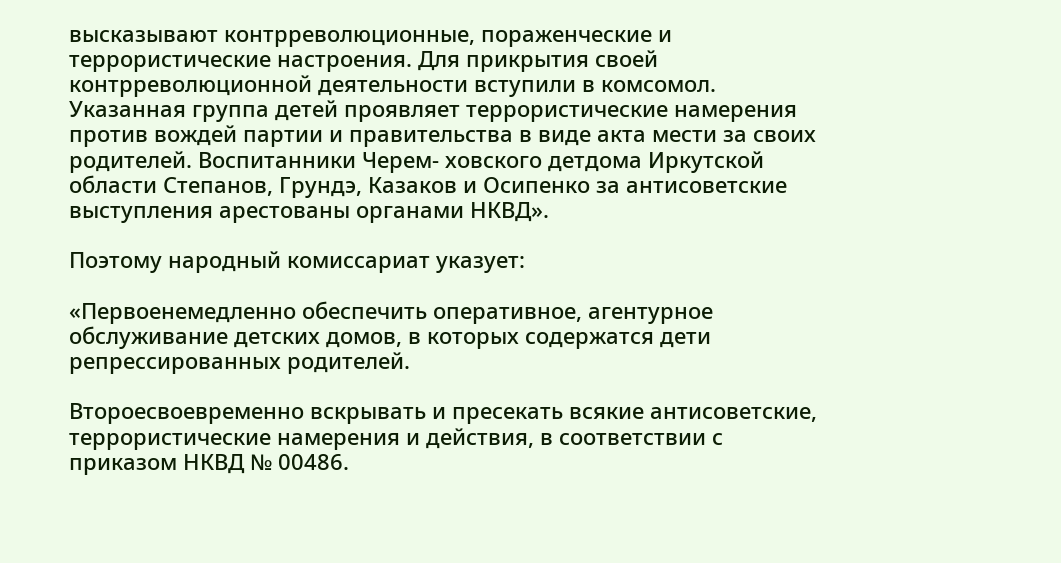высказывают контрреволюционные, пораженческие и террористические настроения. Для прикрытия своей контрреволюционной деятельности вступили в комсомол. Указанная группа детей проявляет террористические намерения против вождей партии и правительства в виде акта мести за своих родителей. Воспитанники Черем- ховского детдома Иркутской области Степанов, Грундэ, Казаков и Осипенко за антисоветские выступления арестованы органами НКВД».

Поэтому народный комиссариат указует:

«Первоенемедленно обеспечить оперативное, агентурное обслуживание детских домов, в которых содержатся дети репрессированных родителей.

Второесвоевременно вскрывать и пресекать всякие антисоветские, террористические намерения и действия, в соответствии с приказом НКВД № 00486.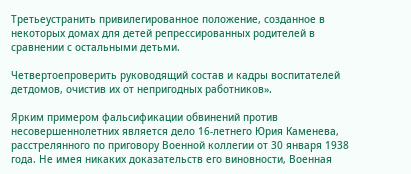Третьеустранить привилегированное положение, созданное в некоторых домах для детей репрессированных родителей в сравнении с остальными детьми.

Четвертоепроверить руководящий состав и кадры воспитателей детдомов, очистив их от непригодных работников».

Ярким примером фальсификации обвинений против несовершеннолетних является дело 16-летнего Юрия Каменева, расстрелянного по приговору Военной коллегии от 30 января 1938 года. Не имея никаких доказательств его виновности, Военная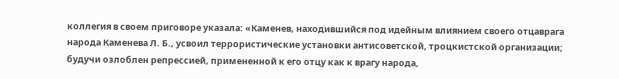коллегия в своем приговоре указала: «Каменев, находившийся под идейным влиянием своего отцаврага народа Каменева Л. Б., усвоил террористические установки антисоветской, троцкистской организации; будучи озлоблен репрессией, примененной к его отцу как к врагу народа,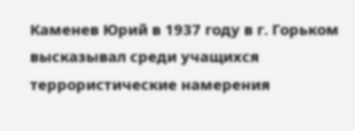Каменев Юрий в 1937 году в г. Горьком высказывал среди учащихся террористические намерения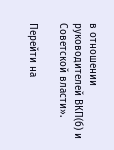в отношении руководителей ВКП(б) и Советской власти».

Перейти на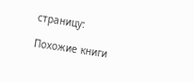страницу:

Похожие книги